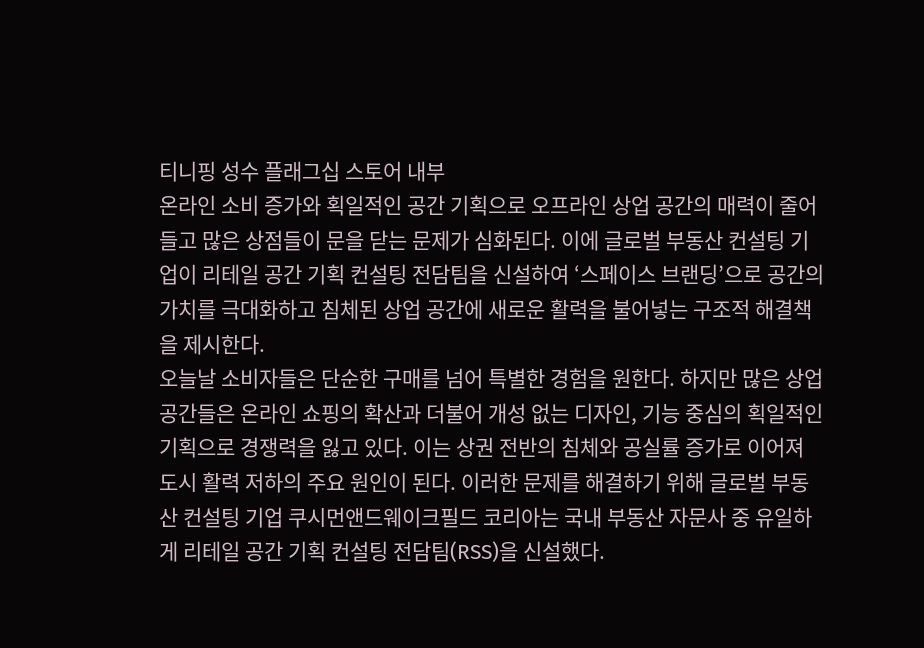티니핑 성수 플래그십 스토어 내부
온라인 소비 증가와 획일적인 공간 기획으로 오프라인 상업 공간의 매력이 줄어들고 많은 상점들이 문을 닫는 문제가 심화된다. 이에 글로벌 부동산 컨설팅 기업이 리테일 공간 기획 컨설팅 전담팀을 신설하여 ‘스페이스 브랜딩’으로 공간의 가치를 극대화하고 침체된 상업 공간에 새로운 활력을 불어넣는 구조적 해결책을 제시한다.
오늘날 소비자들은 단순한 구매를 넘어 특별한 경험을 원한다. 하지만 많은 상업 공간들은 온라인 쇼핑의 확산과 더불어 개성 없는 디자인, 기능 중심의 획일적인 기획으로 경쟁력을 잃고 있다. 이는 상권 전반의 침체와 공실률 증가로 이어져 도시 활력 저하의 주요 원인이 된다. 이러한 문제를 해결하기 위해 글로벌 부동산 컨설팅 기업 쿠시먼앤드웨이크필드 코리아는 국내 부동산 자문사 중 유일하게 리테일 공간 기획 컨설팅 전담팀(RSS)을 신설했다.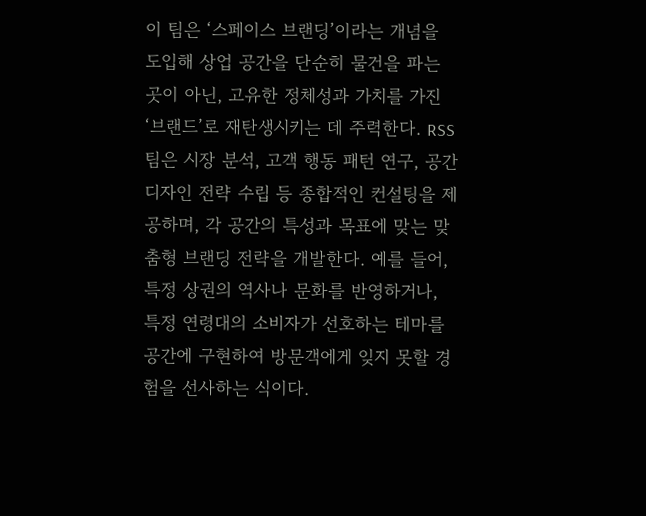이 팀은 ‘스페이스 브랜딩’이라는 개념을 도입해 상업 공간을 단순히 물건을 파는 곳이 아닌, 고유한 정체성과 가치를 가진 ‘브랜드’로 재탄생시키는 데 주력한다. RSS 팀은 시장 분석, 고객 행동 패턴 연구, 공간 디자인 전략 수립 등 종합적인 컨설팅을 제공하며, 각 공간의 특성과 목표에 맞는 맞춤형 브랜딩 전략을 개발한다. 예를 들어, 특정 상권의 역사나 문화를 반영하거나, 특정 연령대의 소비자가 선호하는 테마를 공간에 구현하여 방문객에게 잊지 못할 경험을 선사하는 식이다.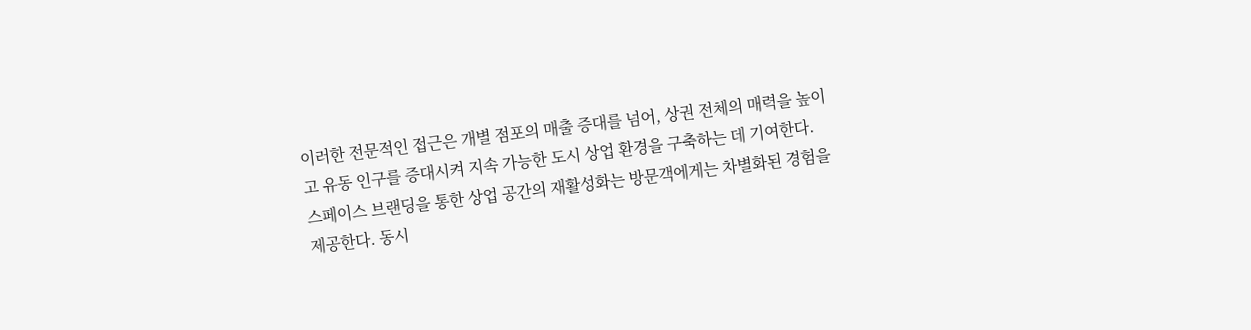이러한 전문적인 접근은 개별 점포의 매출 증대를 넘어, 상권 전체의 매력을 높이고 유동 인구를 증대시켜 지속 가능한 도시 상업 환경을 구축하는 데 기여한다.
스페이스 브랜딩을 통한 상업 공간의 재활성화는 방문객에게는 차별화된 경험을 제공한다. 동시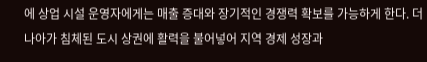에 상업 시설 운영자에게는 매출 증대와 장기적인 경쟁력 확보를 가능하게 한다. 더 나아가 침체된 도시 상권에 활력을 불어넣어 지역 경제 성장과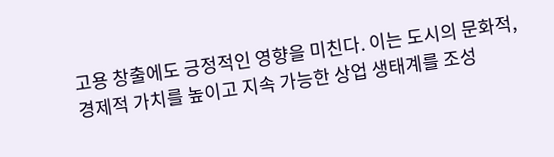고용 창출에도 긍정적인 영향을 미친다. 이는 도시의 문화적, 경제적 가치를 높이고 지속 가능한 상업 생태계를 조성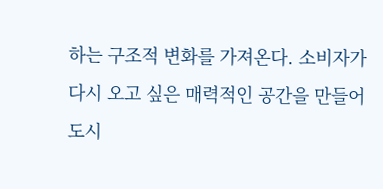하는 구조적 변화를 가져온다. 소비자가 다시 오고 싶은 매력적인 공간을 만들어 도시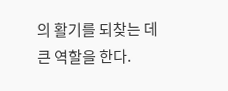의 활기를 되찾는 데 큰 역할을 한다.